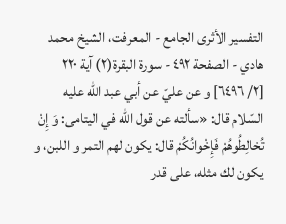التفسير الأثرى الجامع - المعرفت، الشيخ محمد هادي - الصفحة ٤٩٢ - سورة البقرة(٢) آية ٢٢٠
[٢/ ٦٤٩٦] و عن عليّ عن أبي عبد اللّه عليه السّلام قال: «سألته عن قول اللّه في اليتامى: وَ إِنْ تُخالِطُوهُمْ فَإِخْوانُكُمْ قال: يكون لهم التمر و اللبن، و يكون لك مثله، على قدر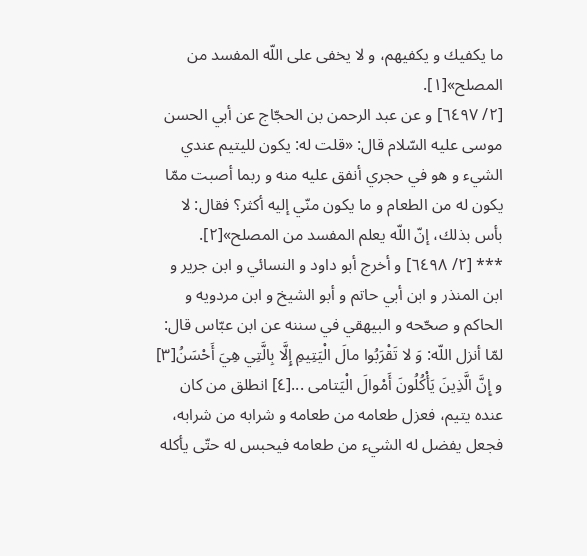ما يكفيك و يكفيهم، و لا يخفى على اللّه المفسد من المصلح»[١].
[٢/ ٦٤٩٧] و عن عبد الرحمن بن الحجّاج عن أبي الحسن موسى عليه السّلام قال: «قلت له: يكون لليتيم عندي الشيء و هو في حجري أنفق عليه منه و ربما أصبت ممّا يكون له من الطعام و ما يكون منّي إليه أكثر؟ فقال: لا بأس بذلك، إنّ اللّه يعلم المفسد من المصلح»[٢].
*** [٢/ ٦٤٩٨] و أخرج أبو داود و النسائي و ابن جرير و ابن المنذر و ابن أبي حاتم و أبو الشيخ و ابن مردويه و الحاكم و صحّحه و البيهقي في سننه عن ابن عبّاس قال: لمّا أنزل اللّه: وَ لا تَقْرَبُوا مالَ الْيَتِيمِ إِلَّا بِالَّتِي هِيَ أَحْسَنُ[٣] و إِنَّ الَّذِينَ يَأْكُلُونَ أَمْوالَ الْيَتامى ...[٤] انطلق من كان عنده يتيم، فعزل طعامه من طعامه و شرابه من شرابه، فجعل يفضل له الشيء من طعامه فيحبس له حتّى يأكله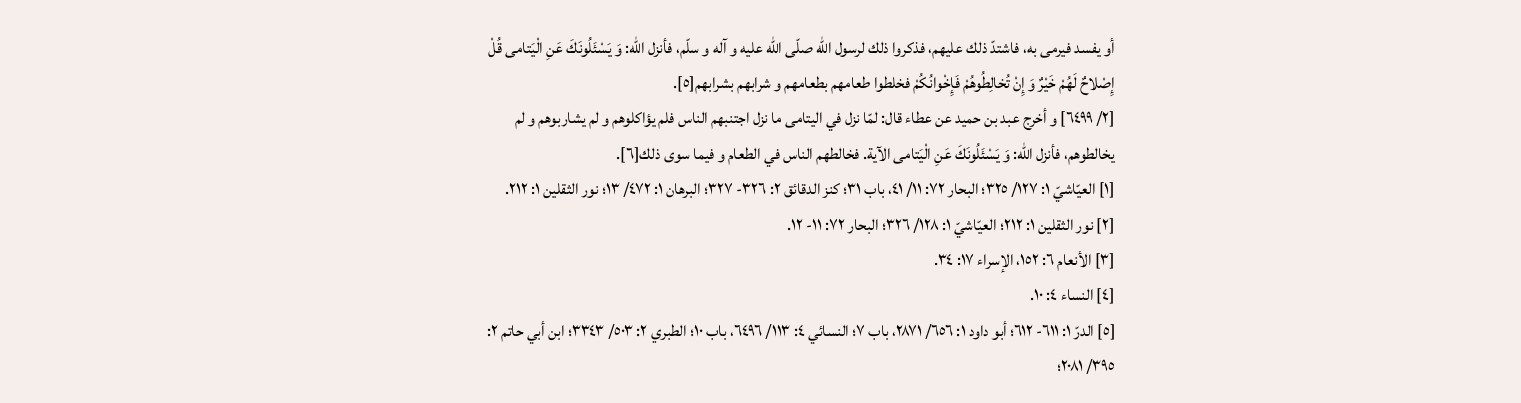أو يفسد فيرمى به، فاشتدّ ذلك عليهم، فذكروا ذلك لرسول اللّه صلّى اللّه عليه و آله و سلّم، فأنزل اللّه: وَ يَسْئَلُونَكَ عَنِ الْيَتامى قُلْ إِصْلاحٌ لَهُمْ خَيْرٌ وَ إِنْ تُخالِطُوهُمْ فَإِخْوانُكُمْ فخلطوا طعامهم بطعامهم و شرابهم بشرابهم[٥].
[٢/ ٦٤٩٩] و أخرج عبد بن حميد عن عطاء قال: لمّا نزل في اليتامى ما نزل اجتنبهم الناس فلم يؤاكلوهم و لم يشاربوهم و لم يخالطوهم، فأنزل اللّه: وَ يَسْئَلُونَكَ عَنِ الْيَتامى الآية. فخالطهم الناس في الطعام و فيما سوى ذلك[٦].
[١] العيّاشيّ ١: ١٢٧/ ٣٢٥؛ البحار ٧٢: ١١/ ٤١، باب ٣١؛ كنز الدقائق ٢: ٣٢٦- ٣٢٧؛ البرهان ١: ٤٧٢/ ١٣؛ نور الثقلين ١: ٢١٢.
[٢] نور الثقلين ١: ٢١٢؛ العيّاشيّ ١: ١٢٨/ ٣٢٦؛ البحار ٧٢: ١١- ١٢.
[٣] الأنعام ٦: ١٥٢، الإسراء ١٧: ٣٤.
[٤] النساء ٤: ١٠.
[٥] الدرّ ١: ٦١١- ٦١٢؛ أبو داود ١: ٦٥٦/ ٢٨٧١، باب ٧؛ النسائي ٤: ١١٣/ ٦٤٩٦، باب ١٠؛ الطبري ٢: ٥٠٣/ ٣٣٤٣؛ ابن أبي حاتم ٢: ٣٩٥/ ٢٠٨١؛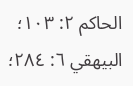الحاكم ٢: ١٠٣؛ البيهقي ٦: ٢٨٤؛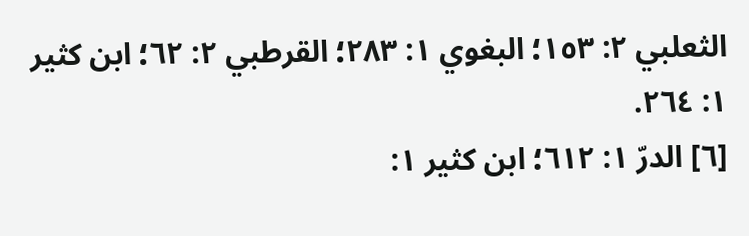الثعلبي ٢: ١٥٣؛ البغوي ١: ٢٨٣؛ القرطبي ٢: ٦٢؛ ابن كثير ١: ٢٦٤.
[٦] الدرّ ١: ٦١٢؛ ابن كثير ١: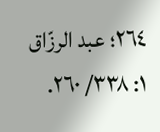٢٦٤؛ عبد الرزّاق ١: ٣٣٨/ ٢٦٠.